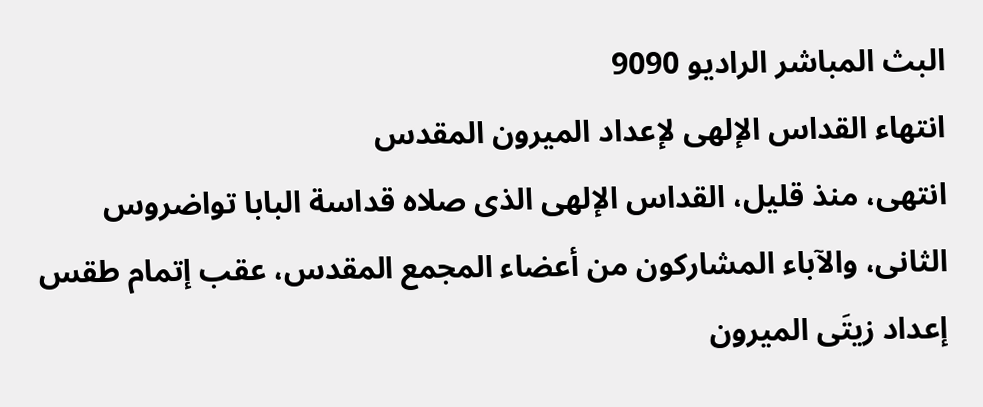البث المباشر الراديو 9090
انتهاء القداس الإلهى لإعداد الميرون المقدس
انتهى، منذ قليل، القداس الإلهى الذى صلاه قداسة البابا تواضروس الثانى، والآباء المشاركون من أعضاء المجمع المقدس، عقب إتمام طقس إعداد زيتَى الميرون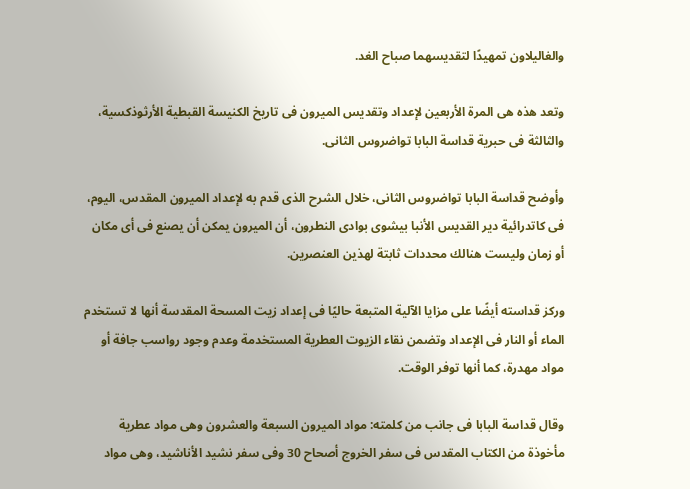والغاليلاون تمهيدًا لتقديسهما صباح الغد.

وتعد هذه هى المرة الأربعين لإعداد وتقديس الميرون فى تاريخ الكنيسة القبطية الأرثوذكسية، والثالثة فى حبرية قداسة البابا تواضروس الثانى.

وأوضح قداسة البابا تواضروس الثانى، خلال الشرح الذى قدم به لإعداد الميرون المقدس، اليوم، فى كاتدرائية دير القديس الأنبا بيشوى بوادى النطرون، أن الميرون يمكن أن يصنع فى أى مكان أو زمان وليست هنالك محددات ثابتة لهذين العنصرين.

وركز قداسته أيضًا على مزايا الآلية المتبعة حاليًا فى إعداد زيت المسحة المقدسة أنها لا تستخدم الماء أو النار فى الإعداد وتضمن نقاء الزيوت العطرية المستخدمة وعدم وجود رواسب جافة أو مواد مهدرة، كما أنها توفر الوقت.

وقال قداسة البابا فى جانب من كلمته: مواد الميرون السبعة والعشرون وهى مواد عطرية مأخوذة من الكتاب المقدس فى سفر الخروج أصحاح 30 وفى سفر نشيد الأناشيد، وهى مواد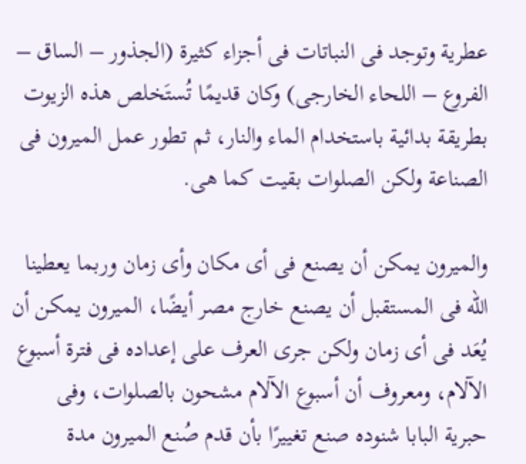عطرية وتوجد فى النباتات فى أجزاء كثيرة (الجذور – الساق – الفروع – اللحاء الخارجى) وكان قديمًا تُستَخلص هذه الزيوت بطريقة بدائية باستخدام الماء والنار، ثم تطور عمل الميرون فى الصناعة ولكن الصلوات بقيت كما هى.

والميرون يمكن أن يصنع فى أى مكان وأى زمان وربما يعطينا الله فى المستقبل أن يصنع خارج مصر أيضًا، الميرون يمكن أن يُعَد فى أى زمان ولكن جرى العرف على إعداده فى فترة أسبوع الآلام، ومعروف أن أسبوع الآلام مشحون بالصلوات، وفى حبرية البابا شنوده صنع تغييرًا بأن قدم صُنع الميرون مدة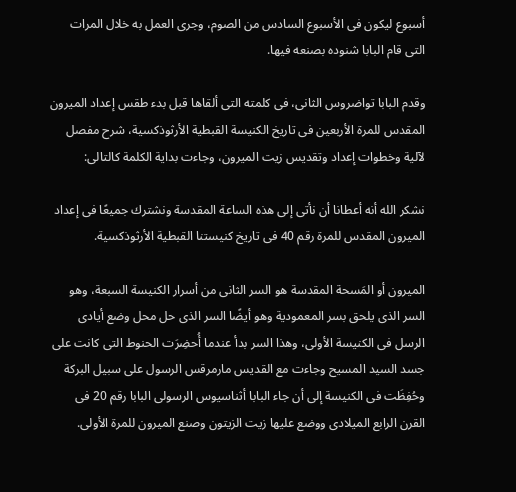أسبوع ليكون فى الأسبوع السادس من الصوم، وجرى العمل به خلال المرات التى قام البابا شنوده بصنعه فيها.

وقدم البابا تواضروس الثانى، فى كلمته التى ألقاها قبل بدء طقس إعداد الميرون المقدس للمرة الأربعين فى تاريخ الكنيسة القبطية الأرثوذكسية، شرح مفصل لآلية وخطوات إعداد وتقديس زيت الميرون، وجاءت بداية الكلمة كالتالى:

نشكر الله أنه أعطانا أن نأتى إلى هذه الساعة المقدسة ونشترك جميعًا فى إعداد الميرون المقدس للمرة رقم 40 فى تاريخ كنيستنا القبطية الأرثوذكسية.

الميرون أو المَسحة المقدسة هو السر الثانى من أسرار الكنيسة السبعة، وهو السر الذى يلحق بسر المعمودية وهو أيضًا السر الذى حل محل وضع أيادى الرسل فى الكنيسة الأولى، وهذا السر بدأ عندما أُحضِرَت الحنوط التى كانت على جسد السيد المسيح وجاءت مع القديس مارمرقس الرسول على سبيل البركة وحُفِظَت فى الكنيسة إلى أن جاء البابا أثناسيوس الرسولى البابا رقم 20 فى القرن الرابع الميلادى ووضع عليها زيت الزيتون وصنع الميرون للمرة الأولى.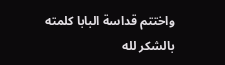واختتم قداسة البابا كلمته بالشكر لله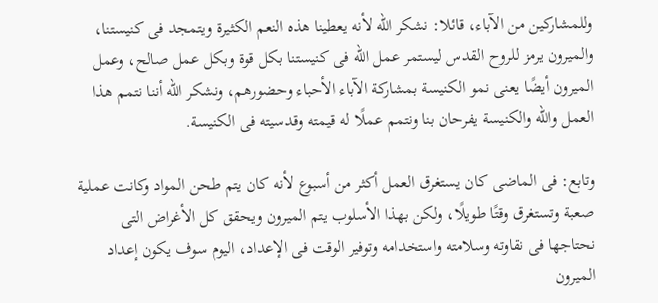وللمشاركين من الآباء، قائلا: نشكر الله لأنه يعطينا هذه النعم الكثيرة ويتمجد فى كنيستنا، والميرون يرمز للروح القدس ليستمر عمل الله فى كنيستنا بكل قوة وبكل عمل صالح، وعمل الميرون أيضًا يعنى نمو الكنيسة بمشاركة الآباء الأحباء وحضورهم، ونشكر الله أننا نتمم هذا العمل والله والكنيسة يفرحان بنا ونتمم عملًا له قيمته وقدسيته فى الكنيسة.

وتابع: فى الماضى كان يستغرق العمل أكثر من أسبوع لأنه كان يتم طحن المواد وكانت عملية صعبة وتستغرق وقتًا طويلًا، ولكن بهذا الأسلوب يتم الميرون ويحقق كل الأغراض التى نحتاجها فى نقاوته وسلامته واستخدامه وتوفير الوقت فى الإعداد، اليوم سوف يكون إعداد الميرون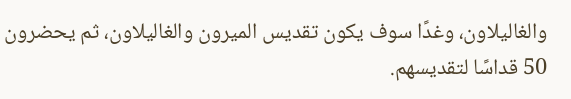والغاليلاون، وغدًا سوف يكون تقديس الميرون والغاليلاون، ثم يحضرون 50 قداسًا لتقديسهم.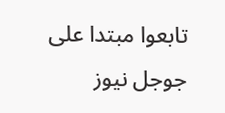تابعوا مبتدا على جوجل نيوز